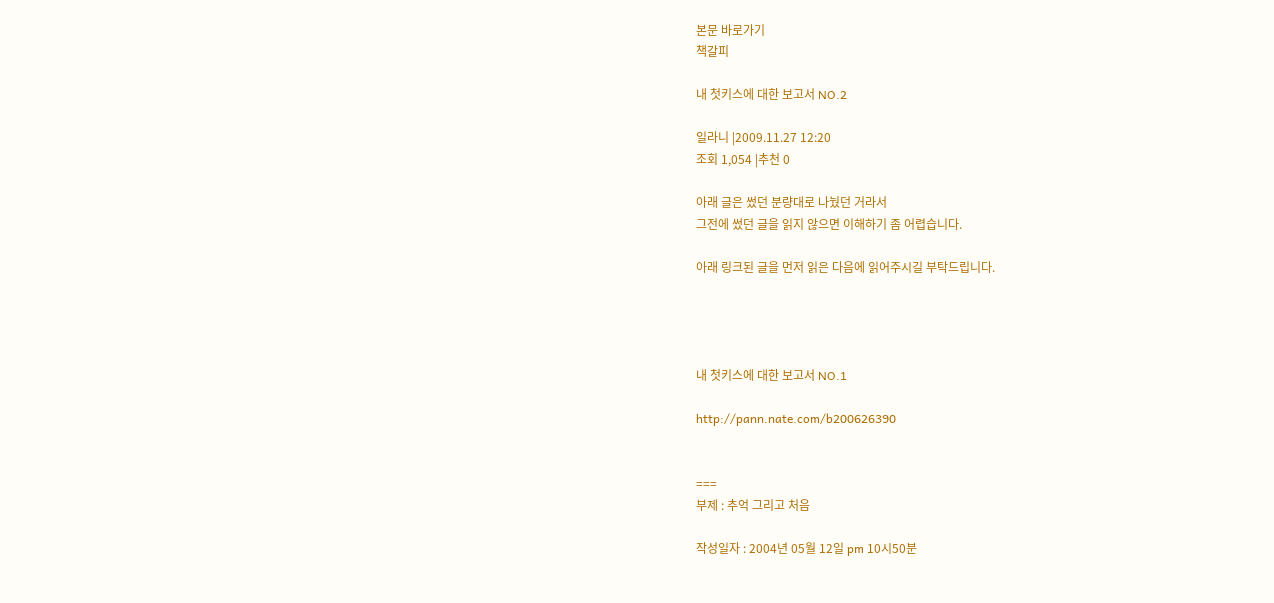본문 바로가기
책갈피

내 첫키스에 대한 보고서 NO.2

일라니 |2009.11.27 12:20
조회 1,054 |추천 0

아래 글은 썼던 분량대로 나눴던 거라서
그전에 썼던 글을 읽지 않으면 이해하기 좀 어렵습니다.

아래 링크된 글을 먼저 읽은 다음에 읽어주시길 부탁드립니다.




내 첫키스에 대한 보고서 NO.1

http://pann.nate.com/b200626390


===
부제 : 추억 그리고 처음

작성일자 : 2004년 05월 12일 pm 10시50분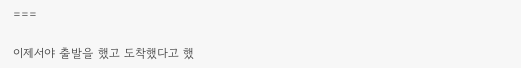===

이제서야 출발을 했고 도착했다고 했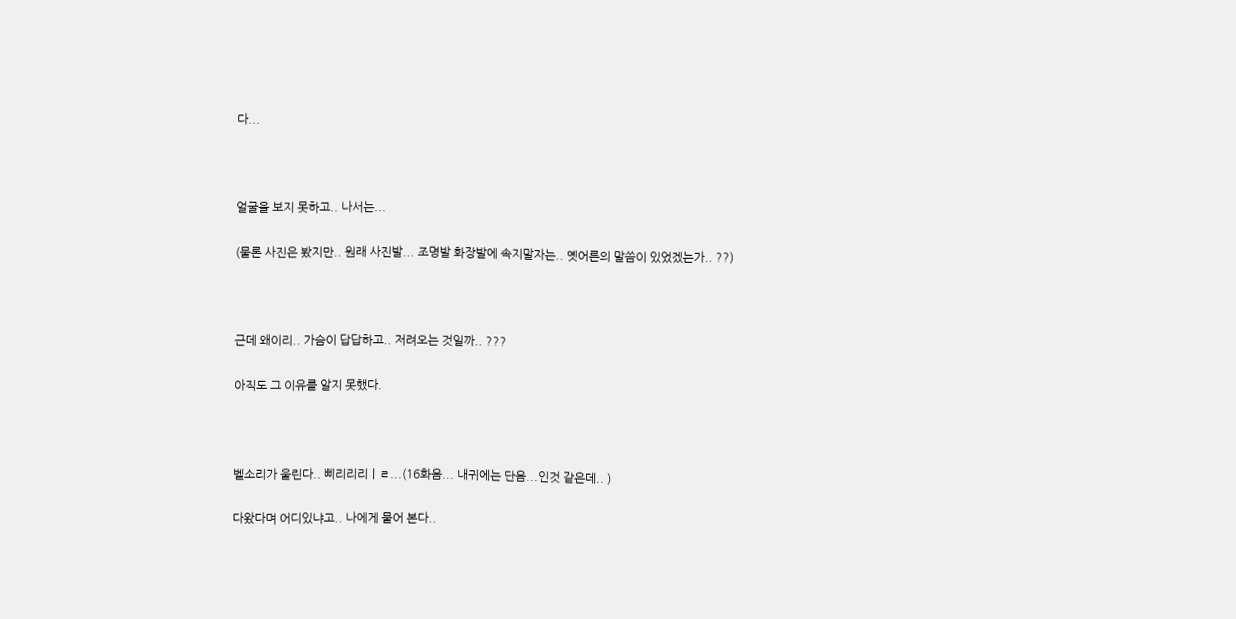다...



얼굴을 보지 못하고.. 나서는...

(물론 사진은 봤지만.. 원래 사진발... 조명발 화장발에 속지말자는.. 옛어른의 말씀이 있었겠는가.. ??)



근데 왜이리.. 가슴이 답답하고.. 저려오는 것일까.. ???

아직도 그 이유를 알지 못했다.



벨소리가 울린다.. 삐리리리ㅣㄹ...(16화음... 내귀에는 단음...인것 같은데.. )

다왔다며 어디있냐고.. 나에게 물어 본다..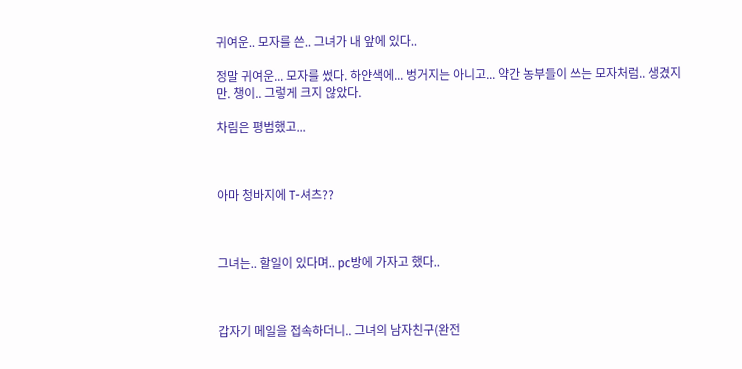귀여운.. 모자를 쓴.. 그녀가 내 앞에 있다..

정말 귀여운... 모자를 썼다. 하얀색에... 벙거지는 아니고... 약간 농부들이 쓰는 모자처럼.. 생겼지만. 챙이.. 그렇게 크지 않았다.

차림은 평범했고...



아마 청바지에 T-셔츠??



그녀는.. 할일이 있다며.. pc방에 가자고 했다..



갑자기 메일을 접속하더니.. 그녀의 남자친구(완전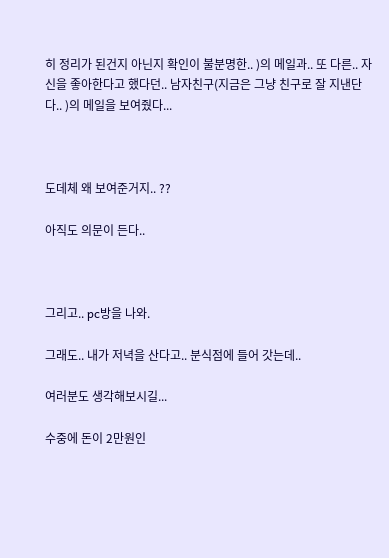히 정리가 된건지 아닌지 확인이 불분명한.. )의 메일과.. 또 다른.. 자신을 좋아한다고 했다던.. 남자친구(지금은 그냥 친구로 잘 지낸단다.. )의 메일을 보여줬다...



도데체 왜 보여준거지.. ??

아직도 의문이 든다..



그리고.. pc방을 나와.

그래도.. 내가 저녁을 산다고.. 분식점에 들어 갓는데..

여러분도 생각해보시길...

수중에 돈이 2만원인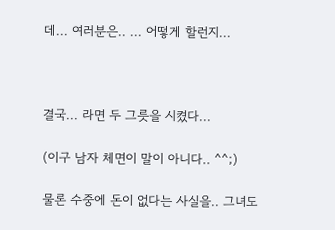데... 여러분은.. ... 어떻게 할런지...



결국... 라면 두 그릇을 시켰다...

(이구 남자 체면이 말이 아니다.. ^^;)

물론 수중에 돈이 없다는 사실을.. 그녀도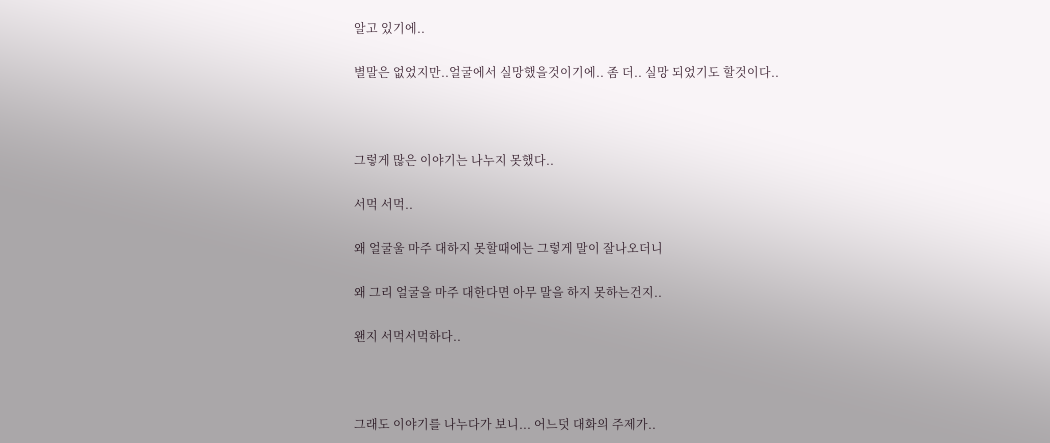알고 있기에..

별말은 없었지만..얼굴에서 실망했을것이기에.. 좀 더.. 실망 되었기도 할것이다..



그렇게 많은 이야기는 나누지 못했다..

서먹 서먹..

왜 얼굴울 마주 대하지 못할때에는 그렇게 말이 잘나오더니

왜 그리 얼굴을 마주 대한다면 아무 말을 하지 못하는건지..

왠지 서먹서먹하다..



그래도 이야기를 나누다가 보니... 어느덧 대화의 주제가..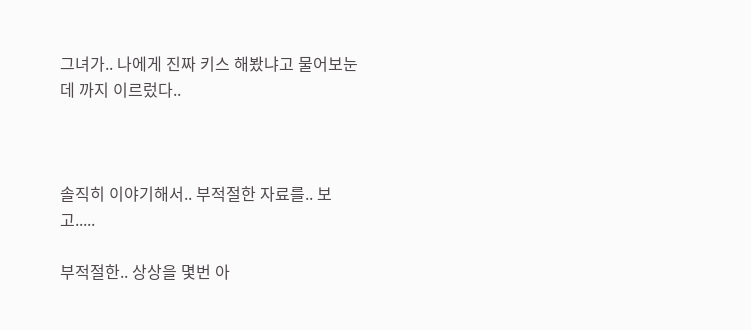그녀가.. 나에게 진짜 키스 해봤냐고 물어보눈데 까지 이르렀다..



솔직히 이야기해서.. 부적절한 자료를.. 보고.....

부적절한.. 상상을 몇번 아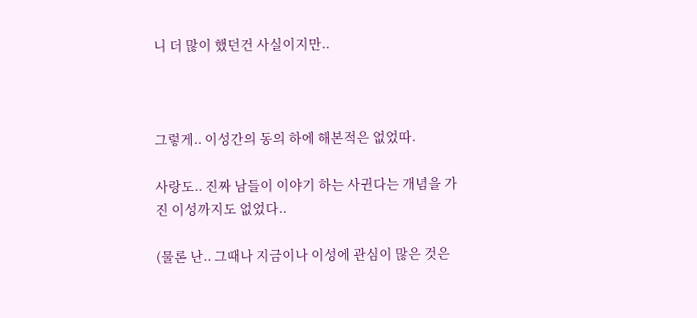니 더 많이 했던건 사실이지만..



그렇게.. 이성간의 동의 하에 해본적은 없었따.

사랑도.. 진짜 남들이 이야기 하는 사귄다는 개념을 가진 이성까지도 없었다..

(물론 난.. 그때나 지금이나 이성에 관심이 많은 것은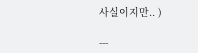사실이지만.. )

---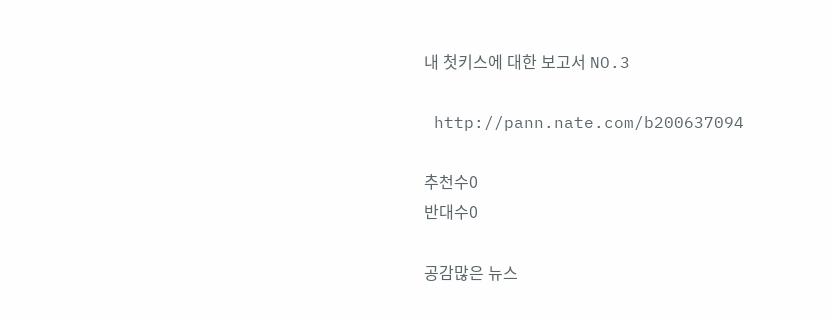내 첫키스에 대한 보고서 NO.3

 http://pann.nate.com/b200637094

추천수0
반대수0

공감많은 뉴스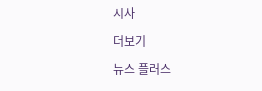시사

더보기

뉴스 플러스